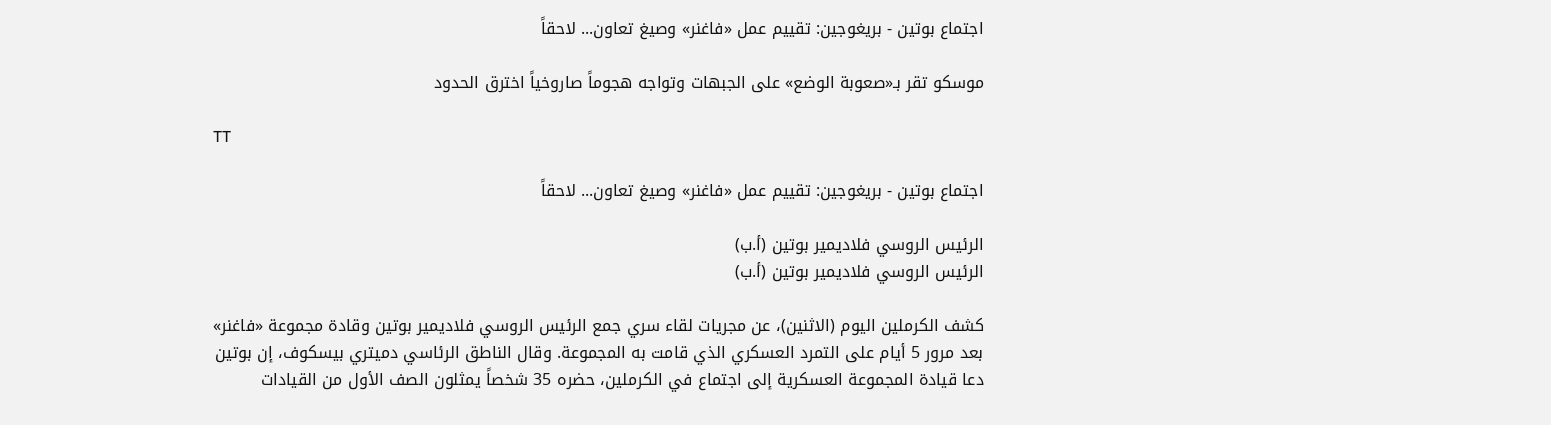اجتماع بوتين - بريغوجين: تقييم عمل «فاغنر» وصيغ تعاون... لاحقاً

موسكو تقر بـ«صعوبة الوضع» على الجبهات وتواجه هجوماً صاروخياً اخترق الحدود

TT

اجتماع بوتين - بريغوجين: تقييم عمل «فاغنر» وصيغ تعاون... لاحقاً

الرئيس الروسي فلاديمير بوتين (أ.ب)
الرئيس الروسي فلاديمير بوتين (أ.ب)

كشف الكرملين اليوم (الاثنين)، عن مجريات لقاء سري جمع الرئيس الروسي فلاديمير بوتين وقادة مجموعة «فاغنر» بعد مرور 5 أيام على التمرد العسكري الذي قامت به المجموعة. وقال الناطق الرئاسي دميتري بيسكوف، إن بوتين دعا قيادة المجموعة العسكرية إلى اجتماع في الكرملين، حضره 35 شخصاً يمثلون الصف الأول من القيادات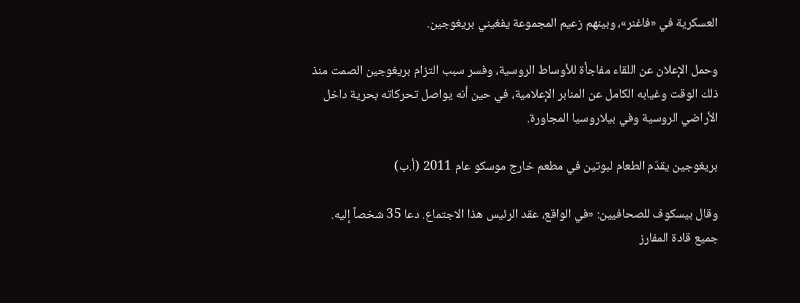العسكرية في «فاغنر»، وبينهم زعيم المجموعة يفغيني بريغوجين.

وحمل الإعلان عن اللقاء مفاجأة للأوساط الروسية، وفسر سبب التزام بريغوجين الصمت منذ ذلك الوقت وغيابه الكامل عن المنابر الإعلامية، في حين أنه يواصل تحركاته بحرية داخل الأراضي الروسية وفي بيلاروسيا المجاورة.

بريغوجين يقدّم الطعام لبوتين في مطعم خارج موسكو عام 2011 (أ.ب)

وقال بيسكوف للصحافيين: «في الواقع، عقد الرئيس هذا الاجتماع. دعا 35 شخصاً إليه. جميع قادة المفارز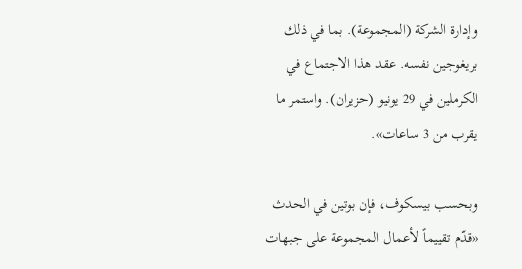وإدارة الشركة (المجموعة). بما في ذلك بريغوجين نفسه. عقد هذا الاجتماع في الكرملين في 29 يونيو (حزيران). واستمر ما يقرب من 3 ساعات».

وبحسب بيسكوف، فإن بوتين في الحدث «قدّم تقييماً لأعمال المجموعة على جبهات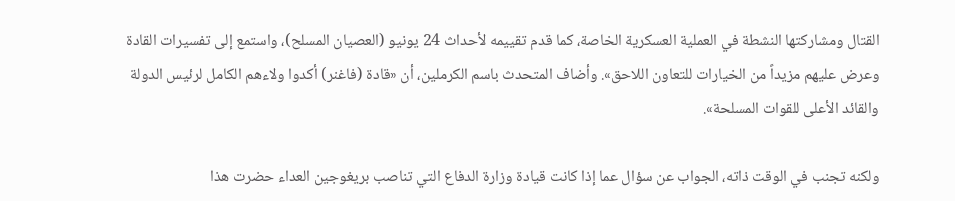القتال ومشاركتها النشطة في العملية العسكرية الخاصة، كما قدم تقييمه لأحداث 24 يونيو (العصيان المسلح)، واستمع إلى تفسيرات القادة وعرض عليهم مزيداً من الخيارات للتعاون اللاحق». وأضاف المتحدث باسم الكرملين، أن «قادة (فاغنر) أكدوا ولاءهم الكامل لرئيس الدولة والقائد الأعلى للقوات المسلحة».

ولكنه تجنب في الوقت ذاته، الجواب عن سؤال عما إذا كانت قيادة وزارة الدفاع التي تناصب بريغوجين العداء حضرت هذا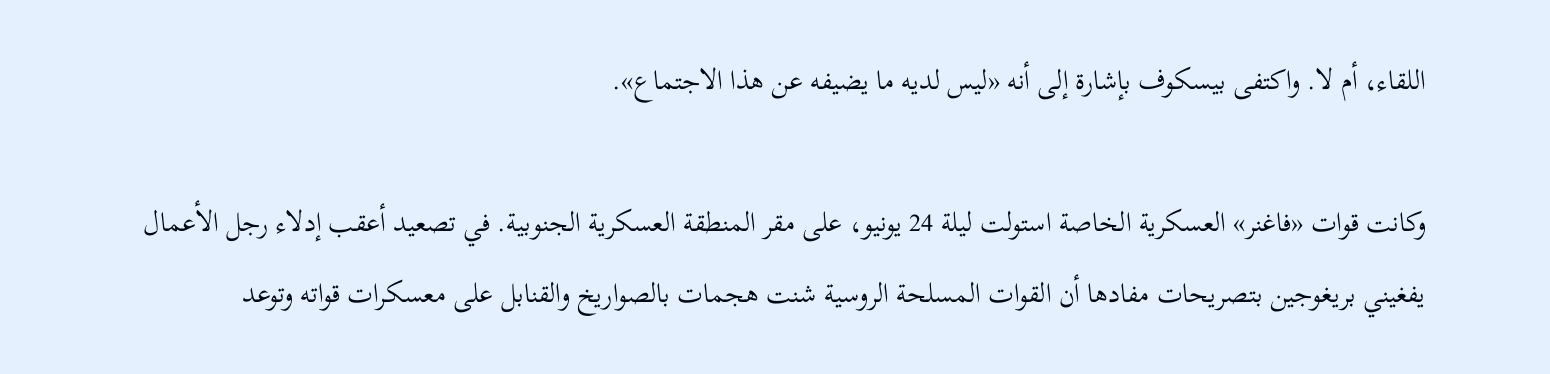اللقاء، أم لا. واكتفى بيسكوف بإشارة إلى أنه «ليس لديه ما يضيفه عن هذا الاجتماع».

وكانت قوات «فاغنر» العسكرية الخاصة استولت ليلة 24 يونيو، على مقر المنطقة العسكرية الجنوبية. في تصعيد أعقب إدلاء رجل الأعمال يفغيني بريغوجين بتصريحات مفادها أن القوات المسلحة الروسية شنت هجمات بالصواريخ والقنابل على معسكرات قواته وتوعد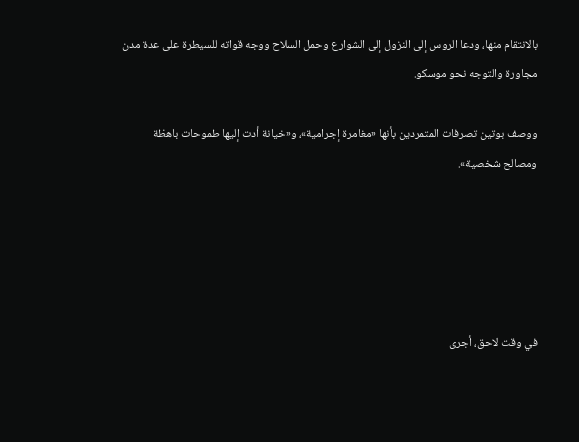بالانتقام منها، ودعا الروس إلى النزول إلى الشوارع وحمل السلاح ووجه قواته للسيطرة على عدة مدن مجاورة والتوجه نحو موسكو.

ووصف بوتين تصرفات المتمردين بأنها «مغامرة إجرامية»، و«خيانة أدت إليها طموحات باهظة ومصالح شخصية».





في وقت لاحق، أجرى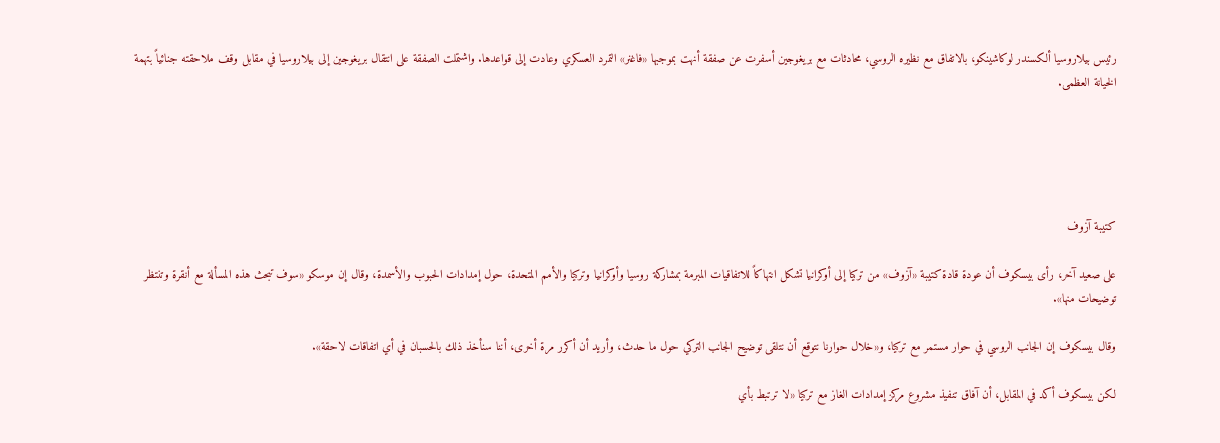رئيس بيلاروسيا ألكسندر لوكاشينكو، بالاتفاق مع نظيره الروسي، محادثات مع بريغوجين أسفرت عن صفقة أنهت بموجبها «فاغنر» التمرد العسكري وعادت إلى قواعدها. واشتملت الصفقة على انتقال بريغوجين إلى بيلاروسيا في مقابل وقف ملاحقته جنائياً بتهمة الخيانة العظمى.





كتيبة آزوف

على صعيد آخر، رأى بيسكوف أن عودة قادة كتيبة «آزوف» من تركيا إلى أوكرانيا تشكل انتهاكاً للاتفاقيات المبرمة بمشاركة روسيا وأوكرانيا وتركيا والأمم المتحدة، حول إمدادات الحبوب والأسمدة، وقال إن موسكو «سوف تبحث هذه المسألة مع أنقرة وتنتظر توضيحات منها».

وقال بيسكوف إن الجانب الروسي في حوار مستمر مع تركيا، و«خلال حوارنا نتوقع أن نتلقى توضيح الجانب التركي حول ما حدث، وأريد أن أكرر مرة أخرى، أننا سنأخذ ذلك بالحسبان في أي اتفاقات لاحقة».

لكن بيسكوف أكد في المقابل، أن آفاق تنفيذ مشروع مركز إمدادات الغاز مع تركيا «لا ترتبط بأي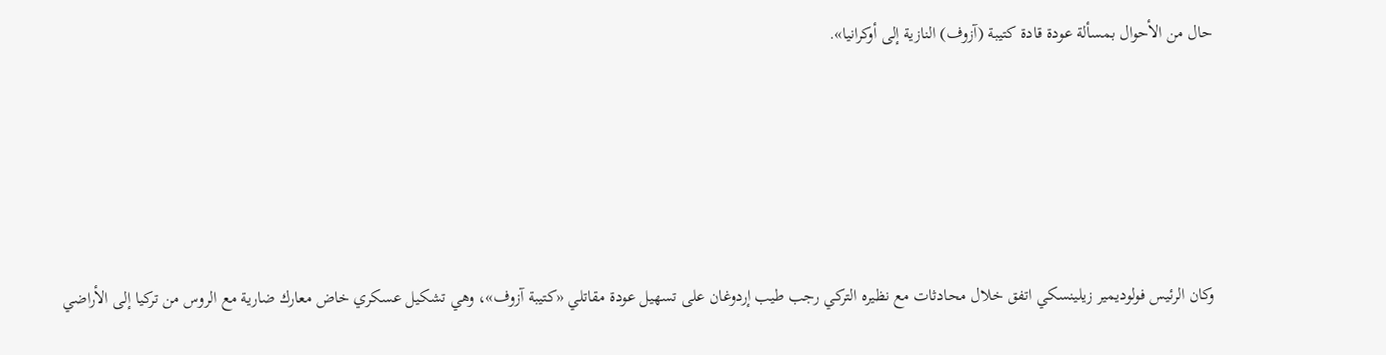حال من الأحوال بمسألة عودة قادة كتيبة (آزوف) النازية إلى أوكرانيا».





وكان الرئيس فولوديمير زيلينسكي اتفق خلال محادثات مع نظيره التركي رجب طيب إردوغان على تسهيل عودة مقاتلي «كتيبة آزوف»، وهي تشكيل عسكري خاض معارك ضارية مع الروس من تركيا إلى الأراضي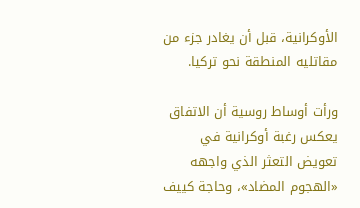الأوكرانية، قبل أن يغادر جزء من مقاتليه المنطقة نحو تركيا.

ورأت أوساط روسية أن الاتفاق يعكس رغبة أوكرانية في تعويض التعثر الذي واجهه «الهجوم المضاد»، وحاجة كييف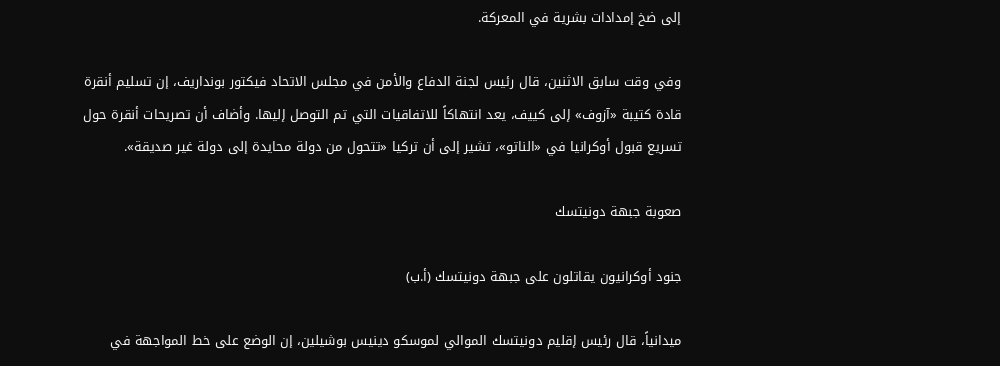إلى ضخ إمدادات بشرية في المعركة.

وفي وقت سابق الاثنين، قال رئيس لجنة الدفاع والأمن في مجلس الاتحاد فيكتور بونداريف، إن تسليم أنقرة قادة كتيبة «آزوف» إلى كييف، يعد انتهاكاً للاتفاقيات التي تم التوصل إليها. وأضاف أن تصريحات أنقرة حول تسريع قبول أوكرانيا في «الناتو»، تشير إلى أن تركيا «تتحول من دولة محايدة إلى دولة غير صديقة».

صعوبة جبهة دونيتسك

جنود أوكرانيون يقاتلون على جبهة دونيتسك (أ.ب)

ميدانياً، قال رئيس إقليم دونيتسك الموالي لموسكو دينيس بوشيلين، إن الوضع على خط المواجهة في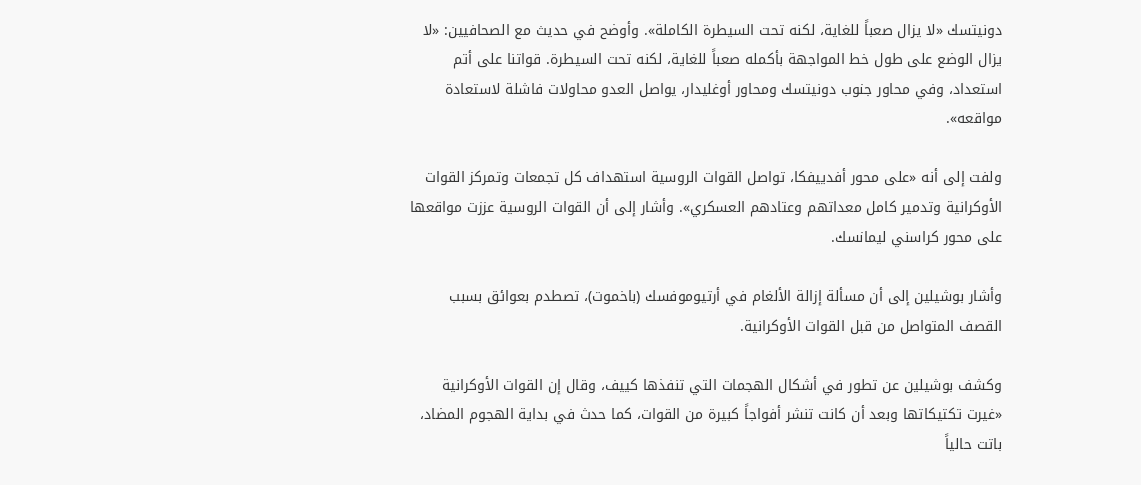دونيتسك «لا يزال صعباً للغاية، لكنه تحت السيطرة الكاملة». وأوضح في حديث مع الصحافيين: «لا يزال الوضع على طول خط المواجهة بأكمله صعباً للغاية، لكنه تحت السيطرة. قواتنا على أتم استعداد، وفي محاور جنوب دونيتسك ومحاور أوغليدار، يواصل العدو محاولات فاشلة لاستعادة مواقعه».

ولفت إلى أنه «على محور أفدييفكا، تواصل القوات الروسية استهداف كل تجمعات وتمركز القوات الأوكرانية وتدمير كامل معداتهم وعتادهم العسكري». وأشار إلى أن القوات الروسية عززت مواقعها على محور كراسني ليمانسك.

وأشار بوشيلين إلى أن مسألة إزالة الألغام في أرتيوموفسك (باخموت)، تصطدم بعوائق بسبب القصف المتواصل من قبل القوات الأوكرانية.

وكشف بوشيلين عن تطور في أشكال الهجمات التي تنفذها كييف، وقال إن القوات الأوكرانية «غيرت تكتيكاتها وبعد أن كانت تنشر أفواجاً كبيرة من القوات، كما حدث في بداية الهجوم المضاد، باتت حالياً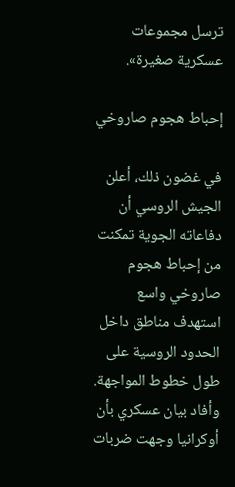ترسل مجموعات عسكرية صغيرة».

إحباط هجوم صاروخي

في غضون ذلك، أعلن الجيش الروسي أن دفاعاته الجوية تمكنت من إحباط هجوم صاروخي واسع استهدف مناطق داخل الحدود الروسية على طول خطوط المواجهة. وأفاد بيان عسكري بأن أوكرانيا وجهت ضربات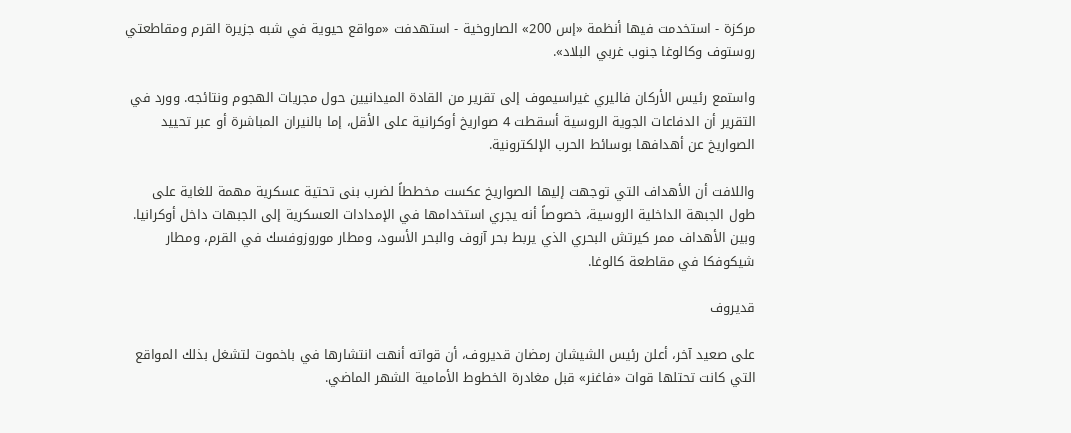مركزة - استخدمت فيها أنظمة «إس 200» الصاروخية - استهدفت «مواقع حيوية في شبه جزيرة القرم ومقاطعتي روستوف وكالوغا جنوب غربي البلاد».

واستمع رئيس الأركان فاليري غيراسيموف إلى تقرير من القادة الميدانيين حول مجريات الهجوم ونتائجه. وورد في التقرير أن الدفاعات الجوية الروسية أسقطت 4 صواريخ أوكرانية على الأقل، إما بالنيران المباشرة أو عبر تحييد الصواريخ عن أهدافها بوسائط الحرب الإلكترونية.

واللافت أن الأهداف التي توجهت إليها الصواريخ عكست مخططاً لضرب بنى تحتية عسكرية مهمة للغاية على طول الجبهة الداخلية الروسية، خصوصاً أنه يجري استخدامها في الإمدادات العسكرية إلى الجبهات داخل أوكرانيا. وبين الأهداف ممر كيرتش البحري الذي يربط بحر آزوف والبحر الأسود، ومطار موروزوفسك في القرم، ومطار شيكوفكا في مقاطعة كالوغا.

قديروف

على صعيد آخر، أعلن رئيس الشيشان رمضان قديروف، أن قواته أنهت انتشارها في باخموت لتشغل بذلك المواقع التي كانت تحتلها قوات «فاغنر» قبل مغادرة الخطوط الأمامية الشهر الماضي.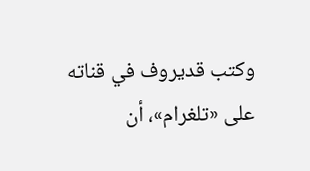وكتب قديروف في قناته على «تلغرام»، أن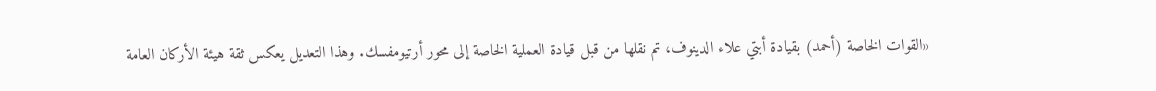«القوات الخاصة (أحمد) بقيادة أبتي علاء الدينوف، تم نقلها من قبل قيادة العملية الخاصة إلى محور أرتيومفسك. وهذا التعديل يعكس ثقة هيئة الأركان العامة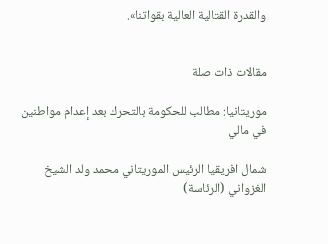والقدرة القتالية العالية بقواتنا».


مقالات ذات صلة

موريتانيا: مطالب للحكومة بالتحرك بعد إعدام مواطنين في مالي

شمال افريقيا الرئيس الموريتاني محمد ولد الشيخ الغزواني (الرئاسة)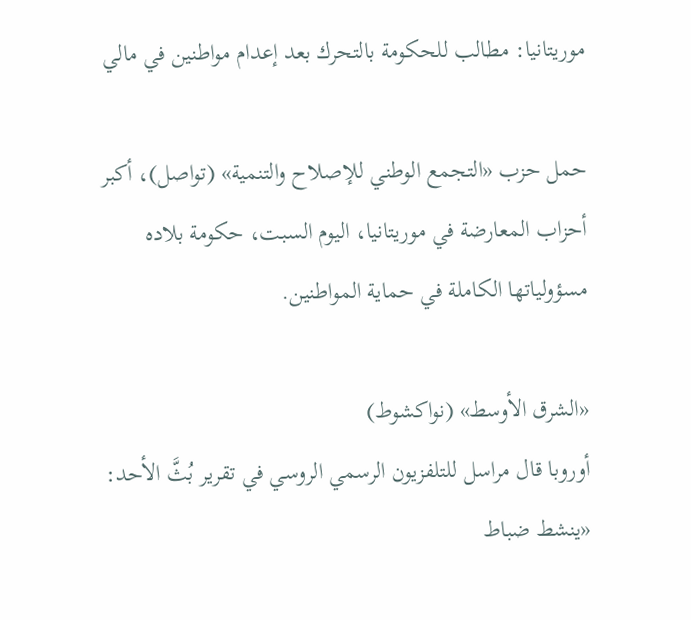موريتانيا: مطالب للحكومة بالتحرك بعد إعدام مواطنين في مالي

حمل حزب «التجمع الوطني للإصلاح والتنمية» (تواصل)، أكبر أحزاب المعارضة في موريتانيا، اليوم السبت، حكومة بلاده مسؤولياتها الكاملة في حماية المواطنين.

«الشرق الأوسط» (نواكشوط)
أوروبا قال مراسل للتلفزيون الرسمي الروسي في تقرير بُثَّ الأحد: «ينشط ضباط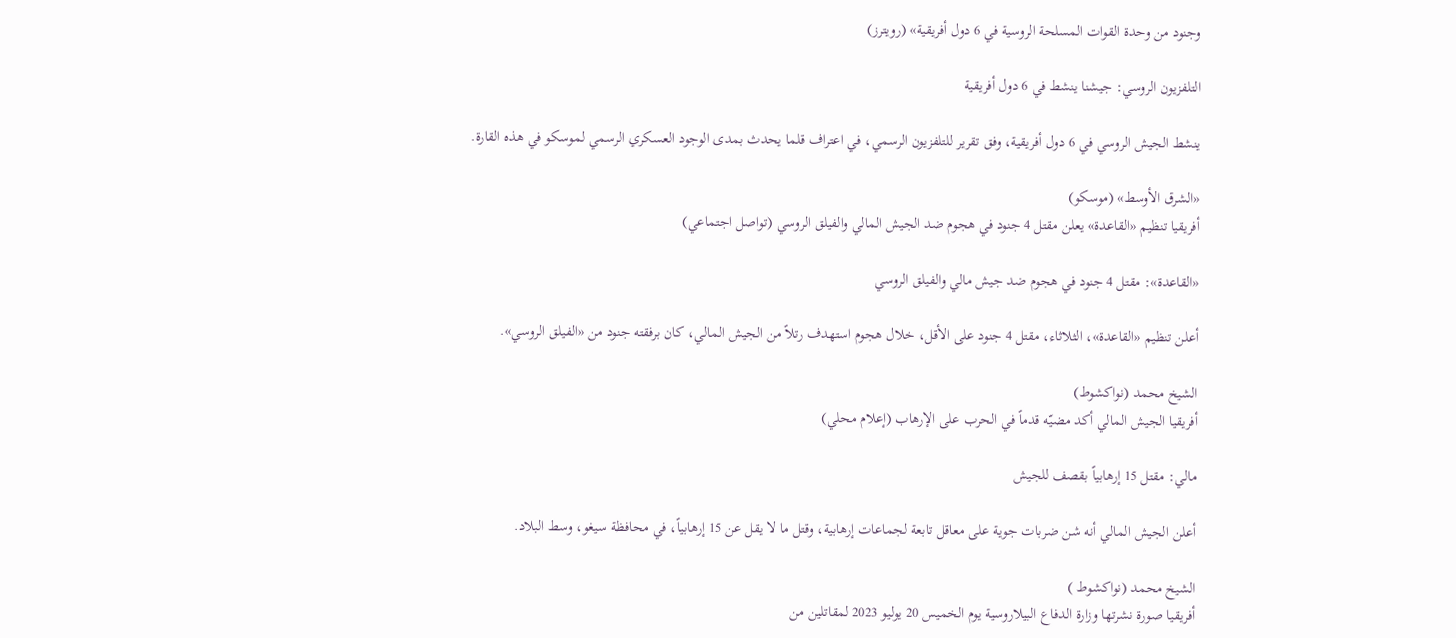وجنود من وحدة القوات المسلحة الروسية في 6 دول أفريقية» (رويترز)

التلفزيون الروسي: جيشنا ينشط في 6 دول أفريقية

ينشط الجيش الروسي في 6 دول أفريقية، وفق تقرير للتلفزيون الرسمي، في اعتراف قلما يحدث بمدى الوجود العسكري الرسمي لموسكو في هذه القارة.

«الشرق الأوسط» (موسكو)
أفريقيا تنظيم «القاعدة» يعلن مقتل 4 جنود في هجوم ضد الجيش المالي والفيلق الروسي (تواصل اجتماعي)

«القاعدة»: مقتل 4 جنود في هجوم ضد جيش مالي والفيلق الروسي

أعلن تنظيم «القاعدة»، الثلاثاء، مقتل 4 جنود على الأقل، خلال هجوم استهدف رتلاً من الجيش المالي، كان برفقته جنود من «الفيلق الروسي».

الشيخ محمد (نواكشوط)
أفريقيا الجيش المالي أكد مضيّه قدماً في الحرب على الإرهاب (إعلام محلي)

مالي: مقتل 15 إرهابياً بقصف للجيش

أعلن الجيش المالي أنه شن ضربات جوية على معاقل تابعة لجماعات إرهابية، وقتل ما لا يقل عن 15 إرهابياً، في محافظة سيغو، وسط البلاد.

الشيخ محمد (نواكشوط )
أفريقيا صورة نشرتها وزارة الدفاع البيلاروسية يوم الخميس 20 يوليو 2023 لمقاتلين من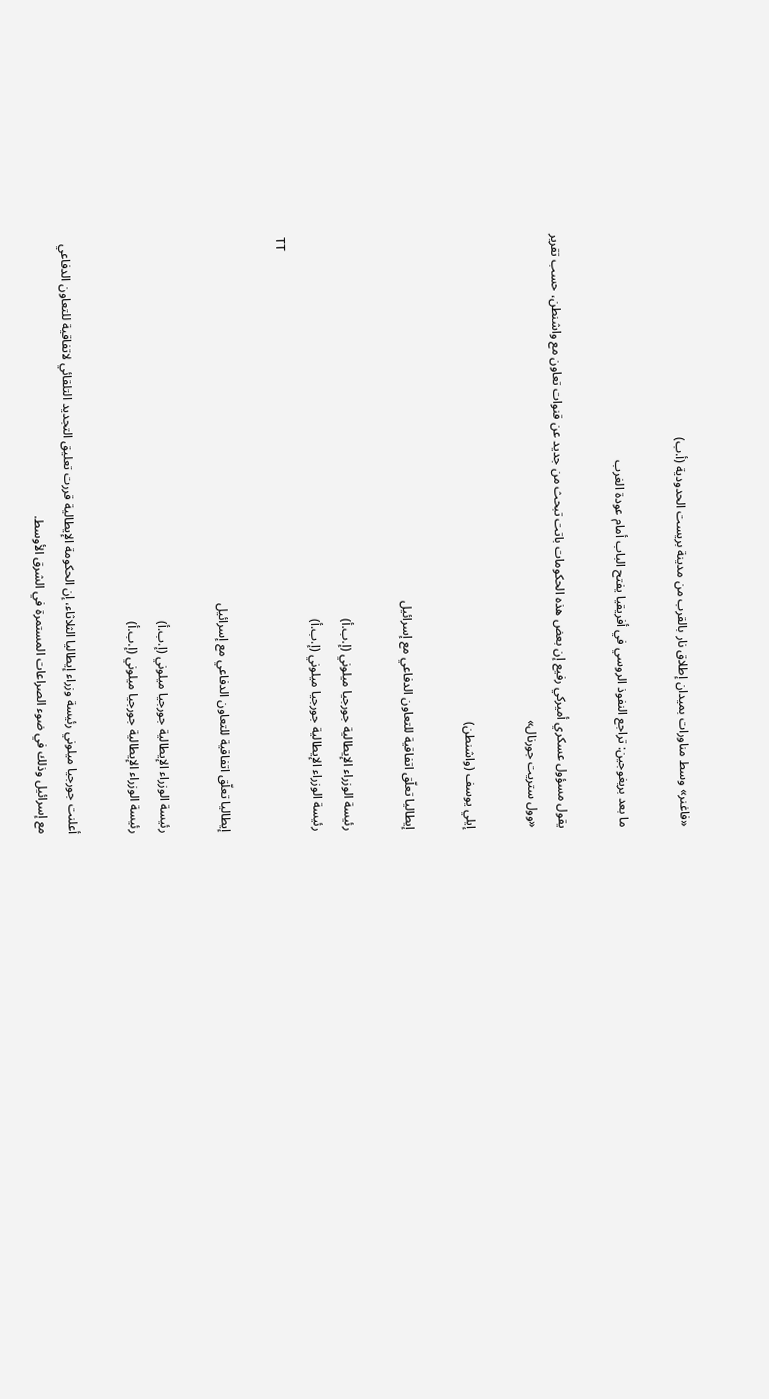«فاغنر» وسط مناورات بميدان إطلاق نار بالقرب من مدينة بريست الحدودية (أ.ب)

ما بعد بريغوجين: تراجع النفوذ الروسي في أفريقيا يفتح الباب أمام عودة الغرب

يقول مسؤول عسكري أميركي رفيع إن بعض هذه الحكومات باتت تبحث من جديد عن قنوات تعاون مع واشنطن، حسب تقرير «وول ستريت جورنال»

إيلي يوسف (واشنطن)

إيطاليا تعلّق اتفاقية للتعاون الدفاعي مع إسرائيل

رئيسة الوزراء الإيطالية جورجيا ميلوني (إ.ب.أ)
رئيسة الوزراء الإيطالية جورجيا ميلوني (إ.ب.أ)
TT

إيطاليا تعلّق اتفاقية للتعاون الدفاعي مع إسرائيل

رئيسة الوزراء الإيطالية جورجيا ميلوني (إ.ب.أ)
رئيسة الوزراء الإيطالية جورجيا ميلوني (إ.ب.أ)

أعلنت جورجيا ميلوني رئيسة وزراء إيطاليا الثلاثاء، إن الحكومة الإيطالية قررت تعليق التجديد التلقائي لاتفاقية للتعاون الدفاعي مع إسرائيل وذلك في ضوء الصراعات المستمرة في الشرق الأوسط.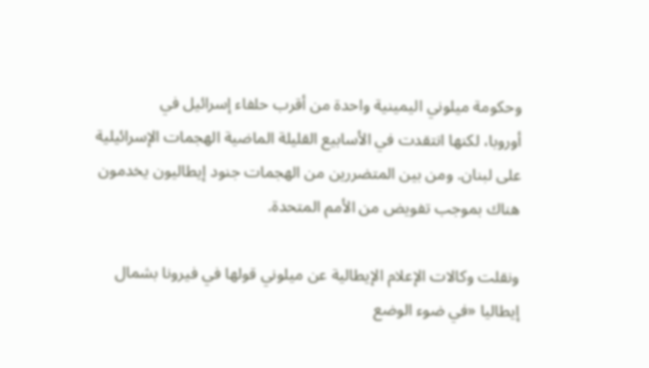وحكومة ميلوني اليمينية واحدة من أقرب حلفاء ‌إسرائيل في أوروبا، ‌لكنها انتقدت في ‌الأسابيع القليلة الماضية الهجمات الإسرائيلية على لبنان. ومن بين المتضررين من الهجمات جنود إيطاليون يخدمون هناك بموجب تفويض من الأمم المتحدة.

ونقلت وكالات الإعلام الإيطالية عن ميلوني قولها في فيرونا بشمال إيطاليا «في ‌ضوء ‌الوضع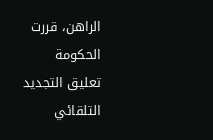الراهن، قررت الحكومة تعليق ‌التجديد التلقائي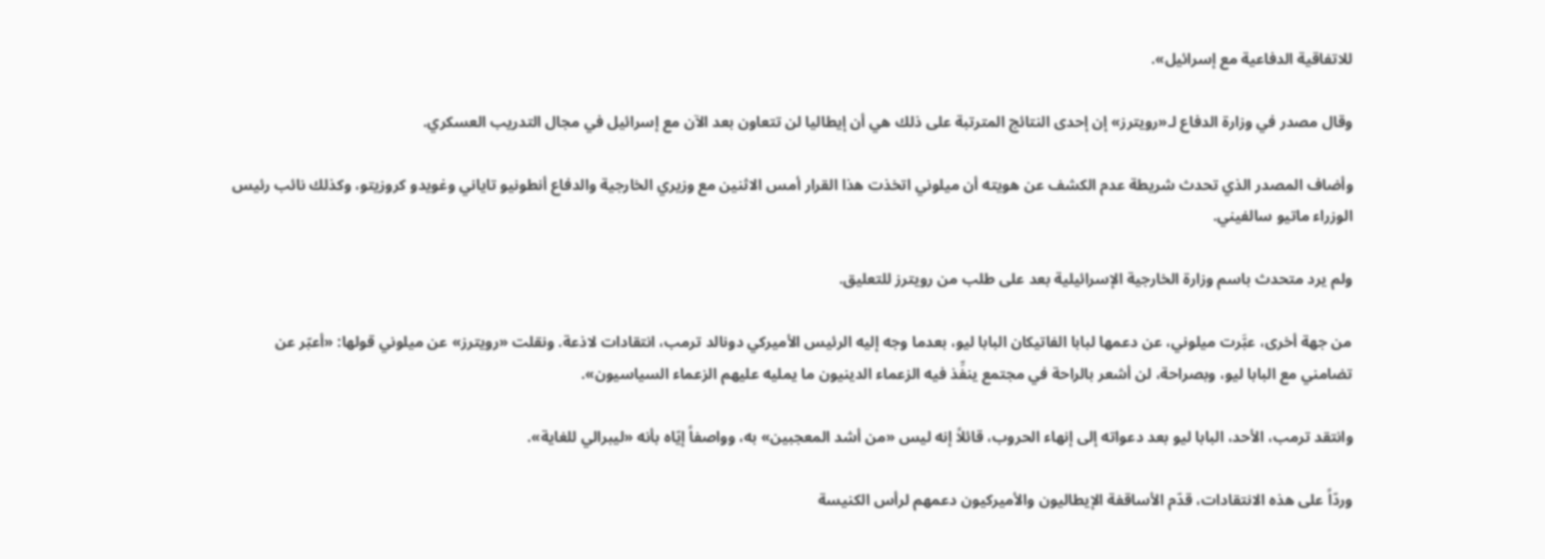للاتفاقية الدفاعية مع ‌إسرائيل».

وقال مصدر في وزارة الدفاع لـ«رويترز» إن إحدى النتائج المترتبة على ذلك هي أن إيطاليا لن ‌تتعاون بعد الآن مع إسرائيل في مجال التدريب العسكري.

وأضاف المصدر الذي تحدث شريطة عدم الكشف عن هويته أن ميلوني اتخذت هذا القرار أمس الاثنين مع وزيري الخارجية والدفاع أنطونيو تاياني وغويدو كروزيتو، وكذلك نائب رئيس الوزراء ماتيو سالفيني.

ولم يرد متحدث باسم وزارة الخارجية الإسرائيلية بعد على طلب من رويترز للتعليق.

من جهة أخرى، عبَّرت ميلوني، عن دعمها لبابا الفاتيكان البابا ليو، بعدما وجه إليه الرئيس الأميركي دونالد ترمب، انتقادات لاذعة. ونقلت «رويترز» عن ميلوني قولها: «أعبّر عن تضامني مع البابا ليو، وبصراحة، لن أشعر بالراحة في مجتمع ينفِّذ فيه الزعماء الدينيون ما يمليه عليهم الزعماء السياسيون».

وانتقد ترمب، الأحد، البابا ليو بعد دعواته إلى إنهاء الحروب، قائلاً إنه ليس «من أشد المعجبين» به، وواصفاً إيّاه بأنه «ليبرالي للغاية».

وردّاً على هذه الانتقادات، قدّم الأساقفة الإيطاليون والأميركيون دعمهم لرأس الكنيسة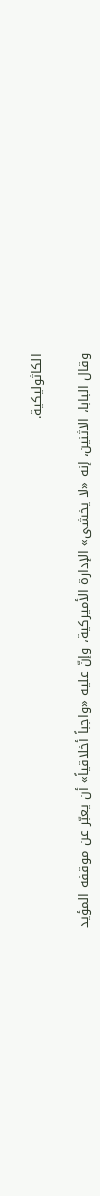الكاثوليكية.

وقال البابا، الاثنين، إنه «لا يخشى» الإدارة الأميركية، وإنّ عليه «واجباً أخلاقياً» أن يعبّر عن موقفه المؤيد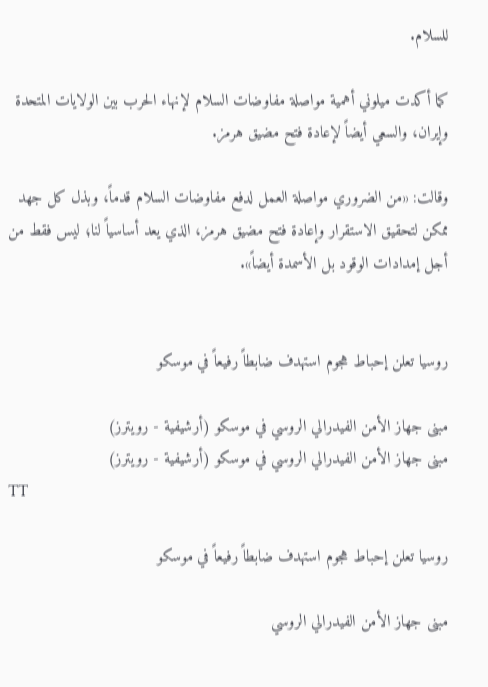للسلام.

كما أكدت ميلوني أهمية مواصلة مفاوضات السلام لإنهاء الحرب بين الولايات المتحدة وإيران، والسعي أيضاً لإعادة فتح مضيق هرمز.

وقالت: «من الضروري مواصلة العمل لدفع مفاوضات السلام قدماً، وبذل كل جهد ممكن لتحقيق الاستقرار وإعادة فتح مضيق هرمز، الذي يعد أساسياً لنا؛ ليس فقط من أجل إمدادات الوقود بل الأسمدة أيضاً».


روسيا تعلن إحباط هجوم استهدف ضابطاً رفيعاً في موسكو

مبنى جهاز الأمن الفيدرالي الروسي في موسكو (أرشيفية - رويترز)
مبنى جهاز الأمن الفيدرالي الروسي في موسكو (أرشيفية - رويترز)
TT

روسيا تعلن إحباط هجوم استهدف ضابطاً رفيعاً في موسكو

مبنى جهاز الأمن الفيدرالي الروسي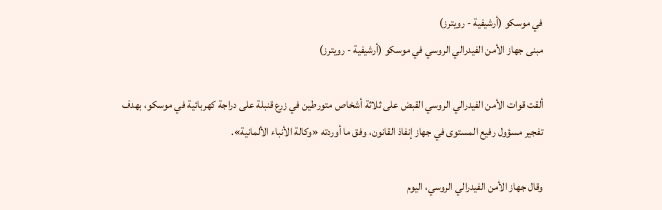في موسكو (أرشيفية - رويترز)
مبنى جهاز الأمن الفيدرالي الروسي في موسكو (أرشيفية - رويترز)

ألقت قوات الأمن الفيدرالي الروسي القبض على ثلاثة أشخاص متورطين في زرع قنبلة على دراجة كهربائية في موسكو، بهدف تفجير مسؤول رفيع المستوى في جهاز إنفاذ القانون، وفق ما أوردته «وكالة الأنباء الألمانية».

وقال جهاز الأمن الفيدرالي الروسي، اليوم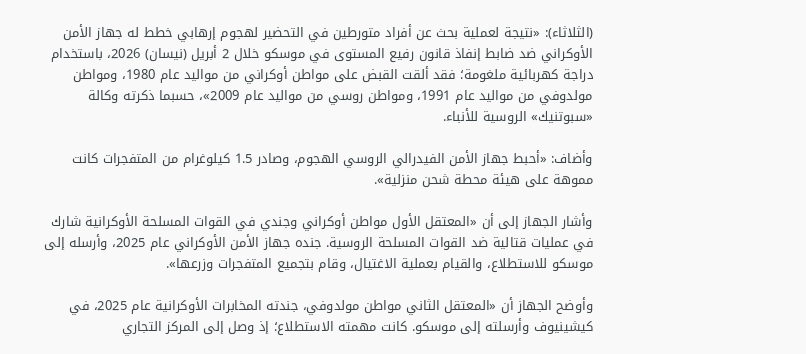(الثلاثاء): «نتيجة لعملية بحث عن أفراد متورطين في التحضير لهجوم إرهابي خطط له جهاز الأمن الأوكراني ضد ضابط إنفاذ قانون رفيع المستوى في موسكو خلال 2 أبريل (نيسان) 2026، باستخدام دراجة كهربائية ملغومة؛ فقد ألقت القبض على مواطن أوكراني من مواليد عام 1980، ومواطن مولدوفي من مواليد عام 1991، ومواطن روسي من مواليد عام 2009»، حسبما ذكرته وكالة «سبوتنيك» الروسية للأنباء.

وأضاف: «أحبط جهاز الأمن الفيدرالي الروسي الهجوم، وصادر 1.5 كيلوغرام من المتفجرات كانت مموهة على هيئة محطة شحن منزلية».

وأشار الجهاز إلى أن «المعتقل الأول مواطن أوكراني وجندي في القوات المسلحة الأوكرانية شارك في عمليات قتالية ضد القوات المسلحة الروسية. جنده جهاز الأمن الأوكراني عام 2025، وأرسله إلى موسكو للاستطلاع، والقيام بعملية الاغتيال، وقام بتجميع المتفجرات وزرعها».

وأوضح الجهاز أن «المعتقل الثاني مواطن مولدوفي، جندته المخابرات الأوكرانية عام 2025، في كيشينيوف وأرسلته إلى موسكو. كانت مهمته الاستطلاع؛ إذ وصل إلى المركز التجاري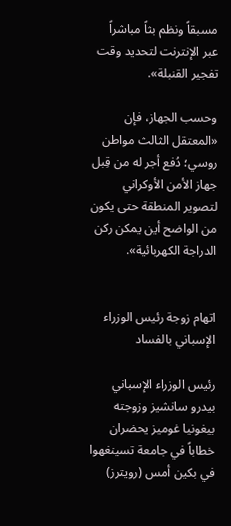مسبقاً ونظم بثاً مباشراً عبر الإنترنت لتحديد وقت تفجير القنبلة».

وحسب الجهاز، فإن «المعتقل الثالث مواطن روسي؛ دُفع أجر له من قِبل جهاز الأمن الأوكراني لتصوير المنطقة حتى يكون من الواضح أين يمكن ركن الدراجة الكهربائية».


اتهام زوجة رئيس الوزراء الإسباني بالفساد

رئيس الوزراء الإسباني بيدرو سانشيز وزوجته بيغونيا غوميز يحضران خطاباً في جامعة تسينغهوا في بكين أمس (رويترز)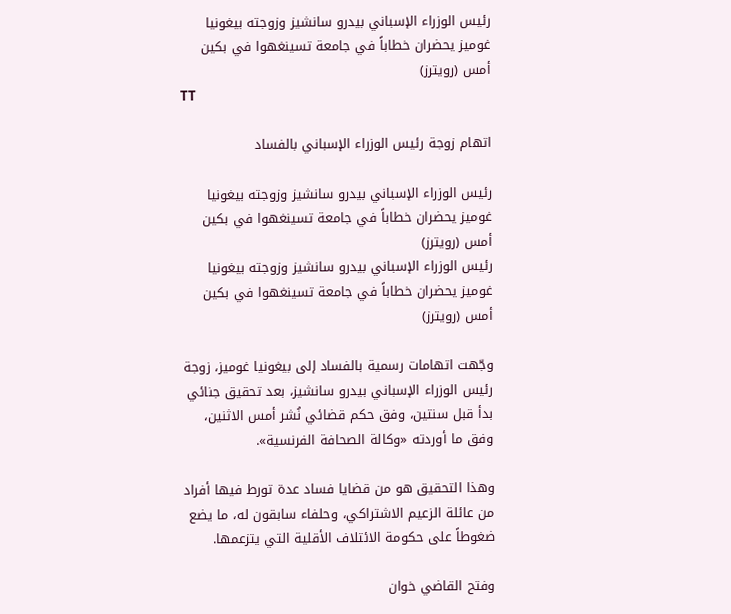رئيس الوزراء الإسباني بيدرو سانشيز وزوجته بيغونيا غوميز يحضران خطاباً في جامعة تسينغهوا في بكين أمس (رويترز)
TT

اتهام زوجة رئيس الوزراء الإسباني بالفساد

رئيس الوزراء الإسباني بيدرو سانشيز وزوجته بيغونيا غوميز يحضران خطاباً في جامعة تسينغهوا في بكين أمس (رويترز)
رئيس الوزراء الإسباني بيدرو سانشيز وزوجته بيغونيا غوميز يحضران خطاباً في جامعة تسينغهوا في بكين أمس (رويترز)

وجّهت اتهامات رسمية بالفساد إلى بيغونيا غوميز، زوجة رئيس الوزراء الإسباني بيدرو سانشيز، بعد تحقيق جنائي بدأ قبل سنتين، وفق حكم قضائي نُشر أمس الاثنين، وفق ما أوردته «وكالة الصحافة الفرنسية».

وهذا التحقيق هو من قضايا فساد عدة تورط فيها أفراد من عائلة الزعيم الاشتراكي، وحلفاء سابقون له، ما يضع ضغوطاً على حكومة الائتلاف الأقلية التي يتزعمها.

وفتح القاضي خوان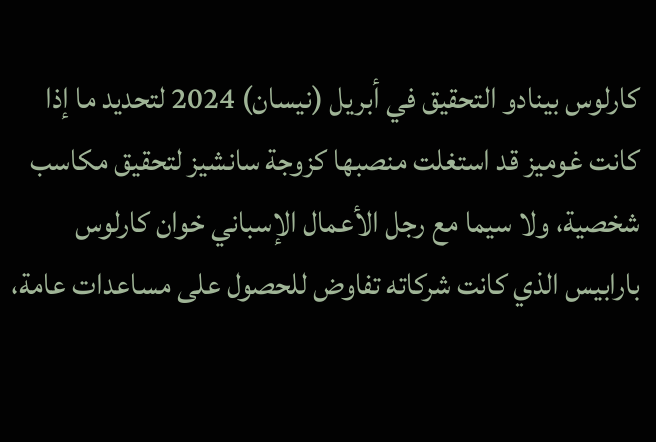كارلوس بينادو التحقيق في أبريل (نيسان) 2024 لتحديد ما إذا كانت غوميز قد استغلت منصبها كزوجة سانشيز لتحقيق مكاسب شخصية، ولا سيما مع رجل الأعمال الإسباني خوان كارلوس بارابيس الذي كانت شركاته تفاوض للحصول على مساعدات عامة،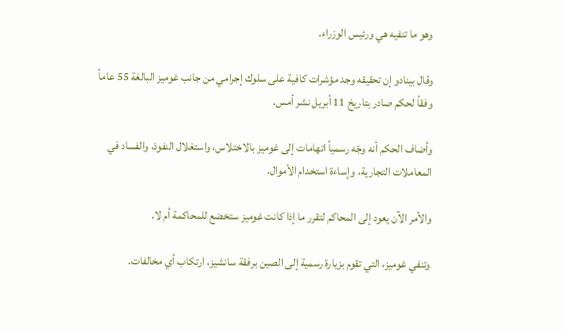وهو ما تنفيه هي ورئيس الوزراء.

وقال بينادو إن تحقيقه وجد مؤشرات كافية على سلوك إجرامي من جانب غوميز البالغة 55 عاماً وفقاً لحكم صادر بتاريخ 11 أبريل نشر أمس.

وأضاف الحكم أنه وجّه رسمياً اتهامات إلى غوميز بالاختلاس، واستغلال النفوذ، والفساد في المعاملات التجارية، وإساءة استخدام الأموال.

والأمر الآن يعود إلى المحاكم لتقرر ما إذا كانت غوميز ستخضع للمحاكمة أم لا.

وتنفي غوميز، التي تقوم بزيارة رسمية إلى الصين برفقة سانشيز، ارتكاب أي مخالفات.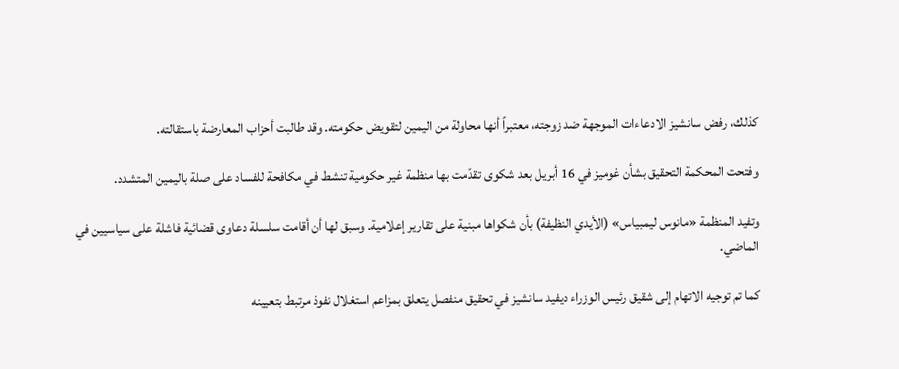كذلك، رفض سانشيز الادعاءات الموجهة ضد زوجته، معتبراً أنها محاولة من اليمين لتقويض حكومته. وقد طالبت أحزاب المعارضة باستقالته.

وفتحت المحكمة التحقيق بشأن غوميز في 16 أبريل بعد شكوى تقدّمت بها منظمة غير حكومية تنشط في مكافحة للفساد على صلة باليمين المتشدد.

وتفيد المنظمة «مانوس ليمبياس» (الأيدي النظيفة) بأن شكواها مبنية على تقارير إعلامية. وسبق لها أن أقامت سلسلة دعاوى قضائية فاشلة على سياسيين في الماضي.

كما تم توجيه الاتهام إلى شقيق رئيس الوزراء ديفيد سانشيز في تحقيق منفصل يتعلق بمزاعم استغلال نفوذ مرتبط بتعيينه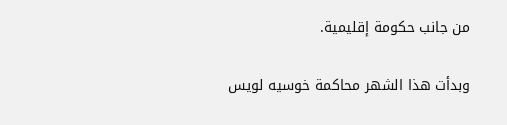من جانب حكومة إقليمية.

وبدأت هذا الشهر محاكمة خوسيه لويس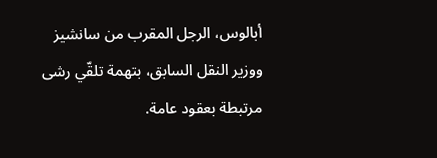أبالوس، الرجل المقرب من سانشيز ووزير النقل السابق، بتهمة تلقّي رشى مرتبطة بعقود عامة.